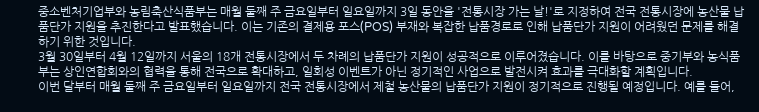중소벤처기업부와 농림축산식품부는 매월 둘째 주 금요일부터 일요일까지 3일 동안을 '전통시장 가는 날!'로 지정하여 전국 전통시장에 농산물 납품단가 지원을 추진한다고 발표했습니다. 이는 기존의 결제용 포스(POS) 부재와 복잡한 납품경로로 인해 납품단가 지원이 어려웠던 문제를 해결하기 위한 것입니다.
3월 30일부터 4월 12일까지 서울의 18개 전통시장에서 두 차례의 납품단가 지원이 성공적으로 이루어졌습니다. 이를 바탕으로 중기부와 농식품부는 상인연합회와의 협력을 통해 전국으로 확대하고, 일회성 이벤트가 아닌 정기적인 사업으로 발전시켜 효과를 극대화할 계획입니다.
이번 달부터 매월 둘째 주 금요일부터 일요일까지 전국 전통시장에서 제철 농산물의 납품단가 지원이 정기적으로 진행될 예정입니다. 예를 들어,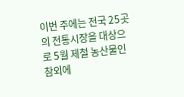이번 주에는 전국 25곳의 전통시장을 대상으로 5월 제철 농산물인 참외에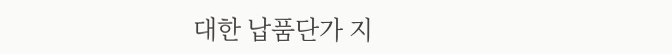대한 납품단가 지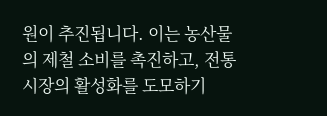원이 추진됩니다. 이는 농산물의 제철 소비를 촉진하고, 전통시장의 활성화를 도모하기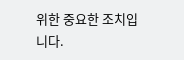위한 중요한 조치입니다.